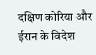दक्षिण कोरिया और ईरान के विदेश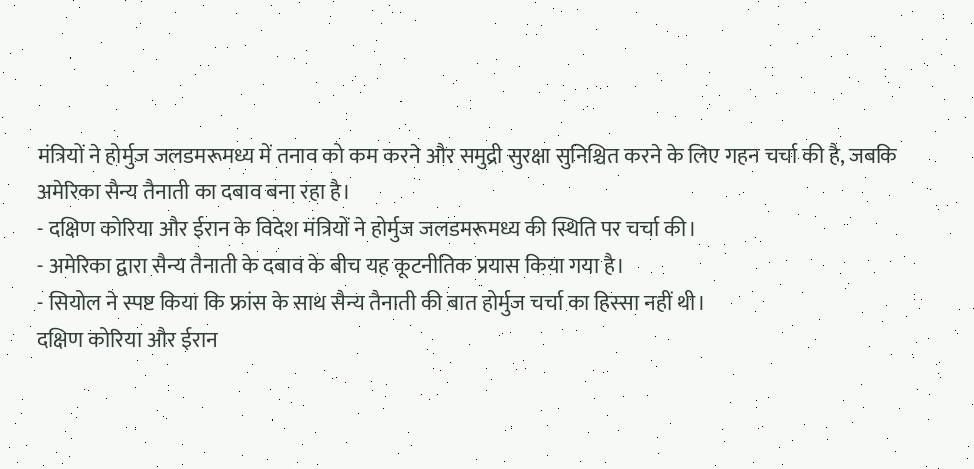मंत्रियों ने होर्मुज जलडमरूमध्य में तनाव को कम करने और समुद्री सुरक्षा सुनिश्चित करने के लिए गहन चर्चा की है, जबकि अमेरिका सैन्य तैनाती का दबाव बना रहा है।
- दक्षिण कोरिया और ईरान के विदेश मंत्रियों ने होर्मुज जलडमरूमध्य की स्थिति पर चर्चा की।
- अमेरिका द्वारा सैन्य तैनाती के दबाव के बीच यह कूटनीतिक प्रयास किया गया है।
- सियोल ने स्पष्ट किया कि फ्रांस के साथ सैन्य तैनाती की बात होर्मुज चर्चा का हिस्सा नहीं थी।
दक्षिण कोरिया और ईरान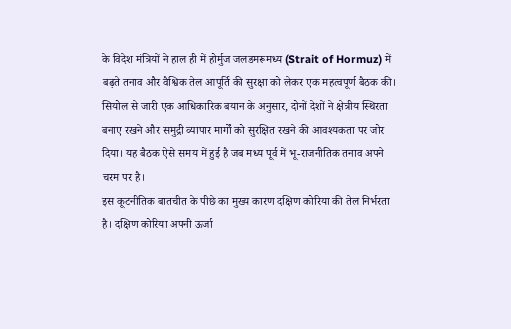के विदेश मंत्रियों ने हाल ही में होर्मुज जलडमरूमध्य (Strait of Hormuz) में बढ़ते तनाव और वैश्विक तेल आपूर्ति की सुरक्षा को लेकर एक महत्वपूर्ण बैठक की। सियोल से जारी एक आधिकारिक बयान के अनुसार, दोनों देशों ने क्षेत्रीय स्थिरता बनाए रखने और समुद्री व्यापार मार्गों को सुरक्षित रखने की आवश्यकता पर जोर दिया। यह बैठक ऐसे समय में हुई है जब मध्य पूर्व में भू-राजनीतिक तनाव अपने चरम पर है।
इस कूटनीतिक बातचीत के पीछे का मुख्य कारण दक्षिण कोरिया की तेल निर्भरता है। दक्षिण कोरिया अपनी ऊर्जा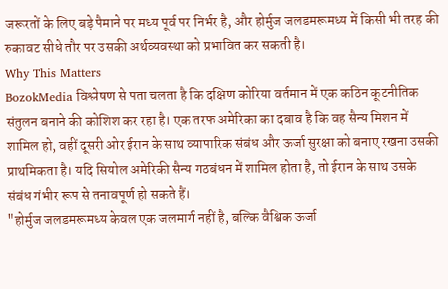जरूरतों के लिए बड़े पैमाने पर मध्य पूर्व पर निर्भर है, और होर्मुज जलडमरूमध्य में किसी भी तरह की रुकावट सीधे तौर पर उसकी अर्थव्यवस्था को प्रभावित कर सकती है।
Why This Matters
BozokMedia विश्लेषण से पता चलता है कि दक्षिण कोरिया वर्तमान में एक कठिन कूटनीतिक संतुलन बनाने की कोशिश कर रहा है। एक तरफ अमेरिका का दबाव है कि वह सैन्य मिशन में शामिल हो, वहीं दूसरी ओर ईरान के साथ व्यापारिक संबंध और ऊर्जा सुरक्षा को बनाए रखना उसकी प्राथमिकता है। यदि सियोल अमेरिकी सैन्य गठबंधन में शामिल होता है, तो ईरान के साथ उसके संबंध गंभीर रूप से तनावपूर्ण हो सकते हैं।
"होर्मुज जलडमरूमध्य केवल एक जलमार्ग नहीं है, बल्कि वैश्विक ऊर्जा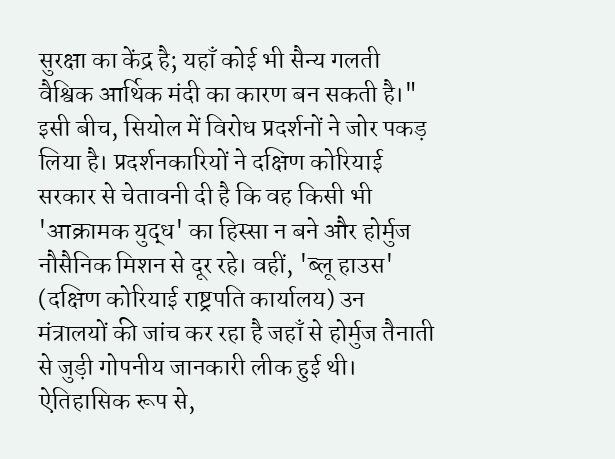सुरक्षा का केंद्र है; यहाँ कोई भी सैन्य गलती वैश्विक आर्थिक मंदी का कारण बन सकती है।"
इसी बीच, सियोल में विरोध प्रदर्शनों ने जोर पकड़ लिया है। प्रदर्शनकारियों ने दक्षिण कोरियाई सरकार से चेतावनी दी है कि वह किसी भी 'आक्रामक युद्ध' का हिस्सा न बने और होर्मुज नौसैनिक मिशन से दूर रहे। वहीं, 'ब्लू हाउस' (दक्षिण कोरियाई राष्ट्रपति कार्यालय) उन मंत्रालयों की जांच कर रहा है जहाँ से होर्मुज तैनाती से जुड़ी गोपनीय जानकारी लीक हुई थी।
ऐतिहासिक रूप से,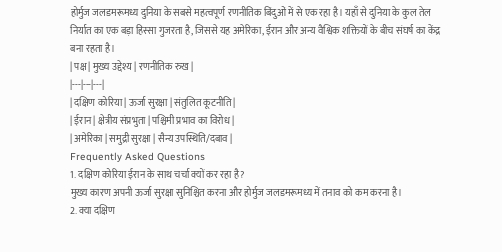होर्मुज जलडमरूमध्य दुनिया के सबसे महत्वपूर्ण रणनीतिक बिंदुओं में से एक रहा है। यहाँ से दुनिया के कुल तेल निर्यात का एक बड़ा हिस्सा गुजरता है, जिससे यह अमेरिका, ईरान और अन्य वैश्विक शक्तियों के बीच संघर्ष का केंद्र बना रहता है।
| पक्ष | मुख्य उद्देश्य | रणनीतिक रुख |
|---|---|---|
| दक्षिण कोरिया | ऊर्जा सुरक्षा | संतुलित कूटनीति |
| ईरान | क्षेत्रीय संप्रभुता | पश्चिमी प्रभाव का विरोध |
| अमेरिका | समुद्री सुरक्षा | सैन्य उपस्थिति/दबाव |
Frequently Asked Questions
1. दक्षिण कोरिया ईरान के साथ चर्चा क्यों कर रहा है?
मुख्य कारण अपनी ऊर्जा सुरक्षा सुनिश्चित करना और होर्मुज जलडमरूमध्य में तनाव को कम करना है।
2. क्या दक्षिण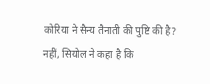कोरिया ने सैन्य तैनाती की पुष्टि की है?
नहीं, सियोल ने कहा है कि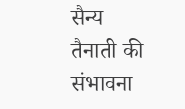सैन्य तैनाती की संभावना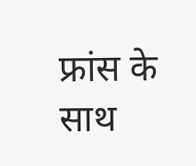फ्रांस के साथ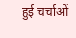हुई चर्चाओं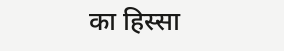का हिस्सा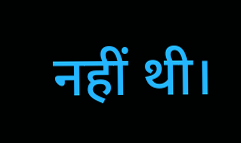नहीं थी।